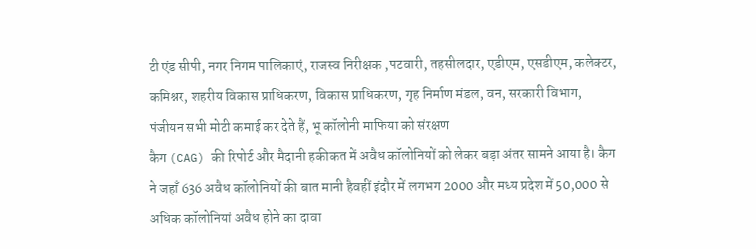टी एंड सीपी, नगर निगम पालिकाएं, राजस्व निरीक्षक ,पटवारी, तहसीलदार, एडीएम, एसडीएम, कलेक्टर, कमिश्नर, शहरीय विकास प्राधिकरण, विकास प्राधिकरण, गृह निर्माण मंडल, वन, सरकारी विभाग, पंजीयन सभी मोटी कमाई कर देते हैं, भू कॉलोनी माफिया को संरक्षण
कैग (CAG) की रिपोर्ट और मैदानी हकीकत में अवैध कॉलोनियों को लेकर बड़ा अंतर सामने आया है। कैग ने जहाँ 636 अवैध कॉलोनियों की बात मानी हैवहीं इंदौर में लगभग 2000 और मध्य प्रदेश में 50,000 से अधिक कॉलोनियां अवैध होने का दावा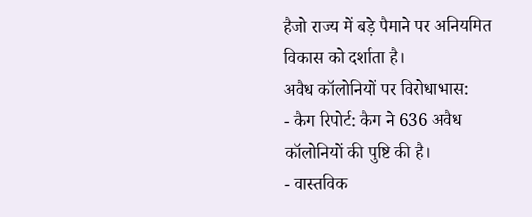हैजो राज्य में बड़े पैमाने पर अनियमित विकास को दर्शाता है।
अवैध कॉलोनियों पर विरोधाभास:
- कैग रिपोर्ट: कैग ने 636 अवैध कॉलोनियों की पुष्टि की है।
- वास्तविक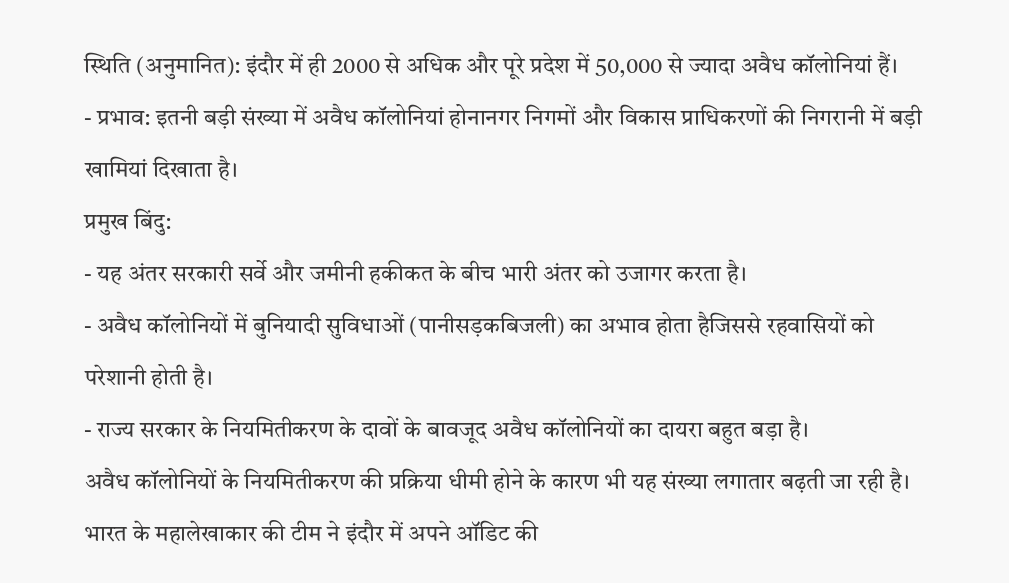स्थिति (अनुमानित): इंदौर में ही 2000 से अधिक और पूरे प्रदेश में 50,000 से ज्यादा अवैध कॉलोनियां हैं।
- प्रभाव: इतनी बड़ी संख्या में अवैध कॉलोनियां होनानगर निगमों और विकास प्राधिकरणों की निगरानी में बड़ी खामियां दिखाता है।
प्रमुख बिंदु:
- यह अंतर सरकारी सर्वे और जमीनी हकीकत के बीच भारी अंतर को उजागर करता है।
- अवैध कॉलोनियों में बुनियादी सुविधाओं (पानीसड़कबिजली) का अभाव होता हैजिससे रहवासियों को परेशानी होती है।
- राज्य सरकार के नियमितीकरण के दावों के बावजूद अवैध कॉलोनियों का दायरा बहुत बड़ा है।
अवैध कॉलोनियों के नियमितीकरण की प्रक्रिया धीमी होने के कारण भी यह संख्या लगातार बढ़ती जा रही है।
भारत के महालेखाकार की टीम ने इंदौर में अपने ऑडिट की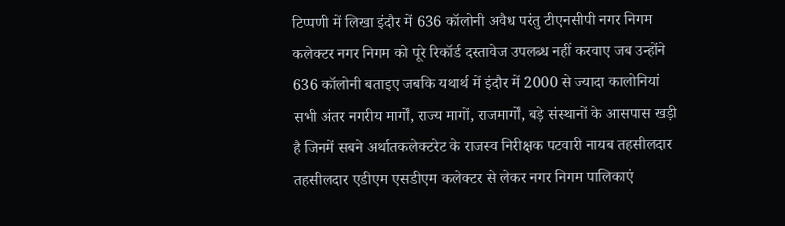टिप्पणी में लिखा इंदौर में 636 कॉलोनी अवैध परंतु टीएनसीपी नगर निगम कलेक्टर नगर निगम को पूरे रिकॉर्ड दस्तावेज उपलब्ध नहीं करवाए जब उन्होंने 636 कॉलोनी बताइए जबकि यथार्थ में इंदौर में 2000 से ज्यादा कालोनियां सभी अंतर नगरीय मार्गों, राज्य मागों, राजमार्गों, बड़े संस्थानों के आसपास खड़ी है जिनमें सबने अर्थातकलेक्टरेट के राजस्व निरीक्षक पटवारी नायब तहसीलदार तहसीलदार एडीएम एसडीएम कलेक्टर से लेकर नगर निगम पालिकाएं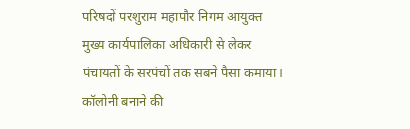परिषदों परशुराम महापौर निगम आयुक्त मुख्य कार्यपालिका अधिकारी से लेकर पंचायतों के सरपंचों तक सबने पैसा कमाया। कॉलोनी बनाने की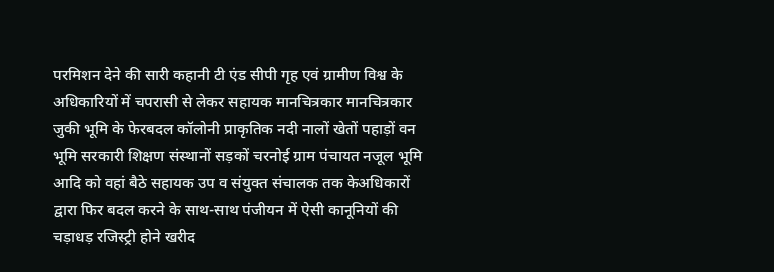परमिशन देने की सारी कहानी टी एंड सीपी गृह एवं ग्रामीण विश्व के अधिकारियों में चपरासी से लेकर सहायक मानचित्रकार मानचित्रकार जुकी भूमि के फेरबदल कॉलोनी प्राकृतिक नदी नालों खेतों पहाड़ों वन भूमि सरकारी शिक्षण संस्थानों सड़कों चरनोई ग्राम पंचायत नजूल भूमि आदि को वहां बैठे सहायक उप व संयुक्त संचालक तक केअधिकारों द्वारा फिर बदल करने के साथ-साथ पंजीयन में ऐसी कानूनियों की चड़ाधड़ रजिस्ट्री होने खरीद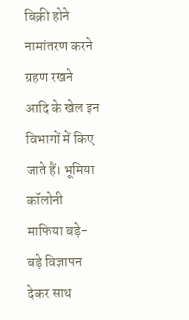बिक्री होने नामांतरण करने ग्रहण रखने आदि के खेल इन विभागों में किए जाते हैं। भूमिया कॉलोनी माफिया बड़े-बड़े विज्ञापन देकर साथ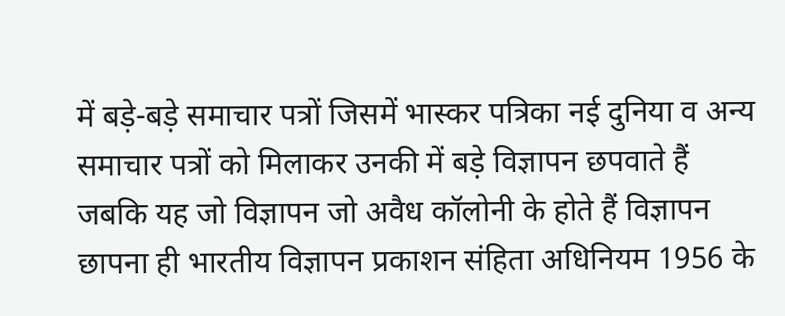में बड़े-बड़े समाचार पत्रों जिसमें भास्कर पत्रिका नई दुनिया व अन्य समाचार पत्रों को मिलाकर उनकी में बड़े विज्ञापन छपवाते हैं जबकि यह जो विज्ञापन जो अवैध कॉलोनी के होते हैं विज्ञापन छापना ही भारतीय विज्ञापन प्रकाशन संहिता अधिनियम 1956 के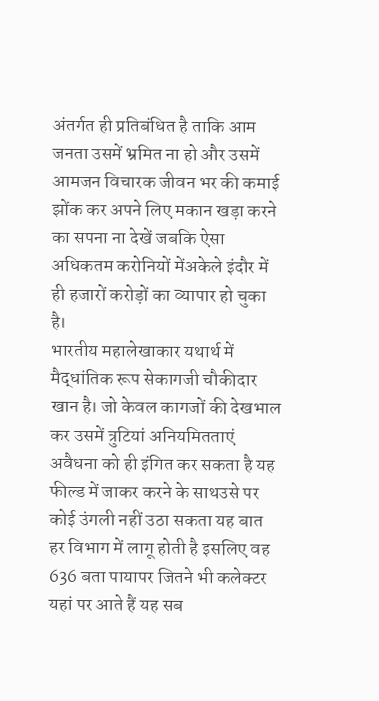अंतर्गत ही प्रतिबंधित है ताकि आम जनता उसमें भ्रमित ना हो और उसमें आमजन विचारक जीवन भर की कमाई झोंक कर अपने लिए मकान खड़ा करने का सपना ना देखें जबकि ऐसा अधिकतम करोनियों मेंअकेले इंदौर में ही हजारों करोड़ों का व्यापार हो चुका है।
भारतीय महालेखाकार यथार्थ में मैद्धांतिक रूप सेकागजी चौकीदार खान है। जो केवल कागजों की देखभाल कर उसमें त्रुटियां अनियमितताएं अवैधना को ही इंगित कर सकता है यह फील्ड में जाकर करने के साथउसे पर कोई उंगली नहीं उठा सकता यह बात हर विभाग में लागू होती है इसलिए वह 636 बता पायापर जितने भी कलेक्टर यहां पर आते हैं यह सब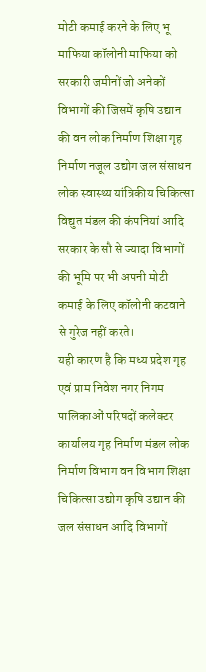मोटी कमाई करने के लिए भू माफिया कॉलोनी माफिया को सरकारी जमीनों जो अनेकों विभागों की जिसमें कृषि उद्यान की वन लोक निर्माण शिक्षा गृह निर्माण नजूल उद्योग जल संसाधन लोक स्वास्थ्य यांत्रिकीय चिकित्सा विद्युत मंडल की कंपनियां आदि सरकार के सौ से ज्यादा विभागों की भूमि पर भी अपनी मोटी कमाई के लिए कॉलोनी कटवाने से गुरेज नहीं करते।
यही कारण है कि मध्य प्रदेश गृह एवं प्राम निवेश नगर निगम पालिकाओं परिषदों कलेक्टर कार्यालय गृह निर्माण मंडल लोक निर्माण विभाग वन विभाग शिक्षा चिकित्सा उद्योग कृषि उद्यान की जल संसाधन आदि विभागों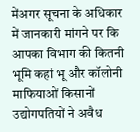मेंअगर सूचना के अधिकार में जानकारी मांगने पर कि आपका विभाग की कितनी भूमि कहां भू और कॉलोनी माफियाओं किसानों उद्योगपतियों ने अवैध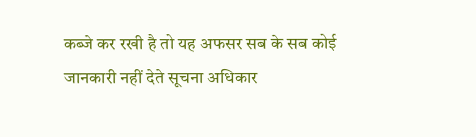कब्जे कर रखी है तो यह अफसर सब के सब कोई जानकारी नहीं देते सूचना अधिकार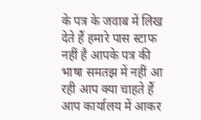के पत्र के जवाब में लिख देते हैं हमारे पास स्टाफ नहीं है आपके पत्र की भाषा समतझ में नहीं आ रही आप क्या चाहते हैं आप कार्यालय में आकर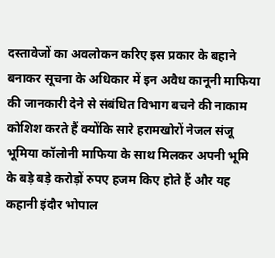दस्तावेजों का अवलोकन करिए इस प्रकार के बहाने बनाकर सूचना के अधिकार में इन अवैध कानूनी माफिया की जानकारी देने से संबंधित विभाग बचने की नाकाम कोशिश करते हैं क्योंकि सारे हरामखोरों नेजल संजू भूमिया कॉलोनी माफिया के साथ मिलकर अपनी भूमि के बड़े बड़े करोड़ों रुपए हजम किए होते हैं और यह कहानी इंदौर भोपाल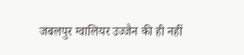जबलपुर ग्वालियर उज्जैन की ही नहीं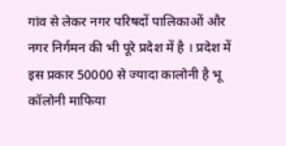गांव से लेकर नगर परिषदों पालिकाओं और नगर निर्गमन की भी पूरे प्रदेश में है । प्रदेश में इस प्रकार 50000 से ज्यादा कालोनी है भू कॉलोनी माफिया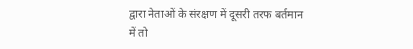द्वारा नेताओं के संरक्षण में दूसरी तरफ बर्तमान में तो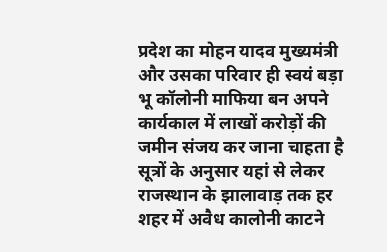प्रदेश का मोहन यादव मुख्यमंत्री और उसका परिवार ही स्वयं बड़ा भू कॉलोनी माफिया बन अपने कार्यकाल में लाखों करोड़ों की जमीन संजय कर जाना चाहता है सूत्रों के अनुसार यहां से लेकर राजस्थान के झालावाड़ तक हर शहर में अवैध कालोनी काटने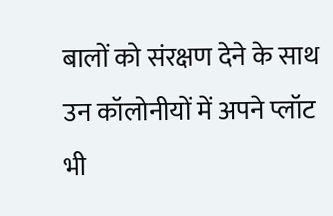बालों को संरक्षण देने के साथ उन कॉलोनीयों में अपने प्लॉट भी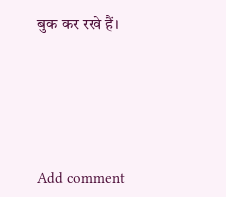बुक कर रखे हैं।






Add comment